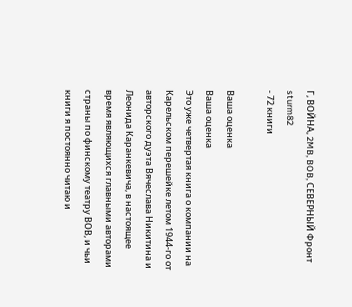Г, ВОЙНА, 2MB, BOB, СЕВЕРНЫЙ Фронт
sturm82
- 72 книги

Ваша оценка
Ваша оценка
Это уже четвертая книга о компании на Карельском перешейке летом 1944-го от авторского дуэта Вячеслава Никитина и Леонида Каранкевича, в настоящее время являющихся главными авторами страны по финскому театру ВОВ, и чьи книги я постоянно читаю и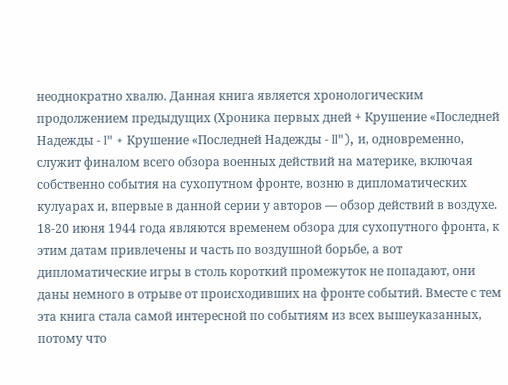неоднократно хвалю. Данная книга является хронологическим продолжением предыдущих (Хроника первых дней + Крушение «Последней Надежды - I" + Крушение «Последней Надежды - II"), и, одновременно, служит финалом всего обзора военных действий на материке, включая собственно события на сухопутном фронте, возню в дипломатических кулуарах и, впервые в данной серии у авторов — обзор действий в воздухе. 18-20 июня 1944 года являются временем обзора для сухопутного фронта, к этим датам привлечены и часть по воздушной борьбе, а вот дипломатические игры в столь короткий промежуток не попадают, они даны немного в отрыве от происходивших на фронте событий. Вместе с тем эта книга стала самой интересной по событиям из всех вышеуказанных, потому что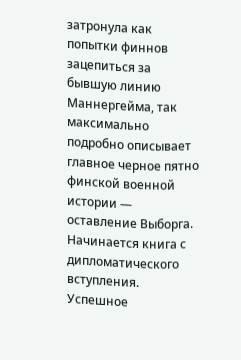затронула как попытки финнов зацепиться за бывшую линию Маннергейма, так максимально подробно описывает главное черное пятно финской военной истории — оставление Выборга.
Начинается книга с дипломатического вступления. Успешное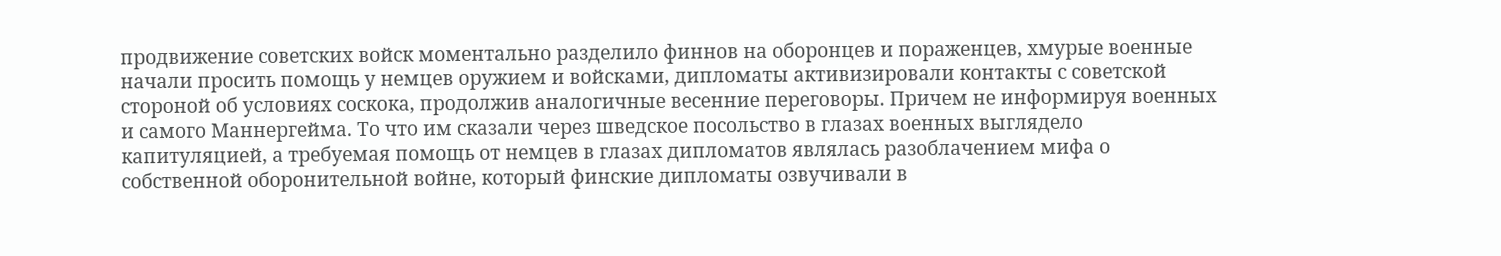продвижение советских войск моментально разделило финнов на оборонцев и пораженцев, хмурые военные начали просить помощь у немцев оружием и войсками, дипломаты активизировали контакты с советской стороной об условиях соскока, продолжив аналогичные весенние переговоры. Причем не информируя военных и самого Маннергейма. То что им сказали через шведское посольство в глазах военных выглядело капитуляцией, а требуемая помощь от немцев в глазах дипломатов являлась разоблачением мифа о собственной оборонительной войне, который финские дипломаты озвучивали в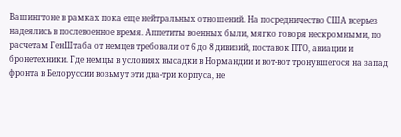Вашингтоне в рамках пока еще нейтральных отношений. На посредничество США всерьез надеялись в послевоенное время. Аппетиты военных были, мягко говоря нескромными, по расчетам ГенШтаба от немцев требовали от 6 до 8 дивизий, поставок ПТО, авиации и бронетехники. Где немцы в условиях высадки в Нормандии и вот-вот тронувшегося на запад фронта в Белоруссии возьмут эти два-три корпуса, не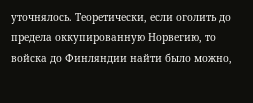уточнялось. Теоретически, если оголить до предела оккупированную Норвегию, то войска до Финляндии найти было можно,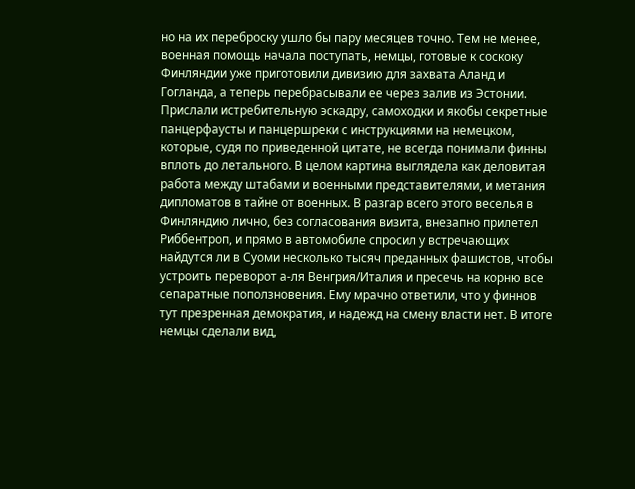но на их переброску ушло бы пару месяцев точно. Тем не менее, военная помощь начала поступать, немцы, готовые к соскоку Финляндии уже приготовили дивизию для захвата Аланд и Гогланда, а теперь перебрасывали ее через залив из Эстонии. Прислали истребительную эскадру, самоходки и якобы секретные панцерфаусты и панцершреки с инструкциями на немецком, которые, судя по приведенной цитате, не всегда понимали финны вплоть до летального. В целом картина выглядела как деловитая работа между штабами и военными представителями, и метания дипломатов в тайне от военных. В разгар всего этого веселья в Финляндию лично, без согласования визита, внезапно прилетел Риббентроп, и прямо в автомобиле спросил у встречающих найдутся ли в Суоми несколько тысяч преданных фашистов, чтобы устроить переворот а-ля Венгрия/Италия и пресечь на корню все сепаратные поползновения. Ему мрачно ответили, что у финнов тут презренная демократия, и надежд на смену власти нет. В итоге немцы сделали вид,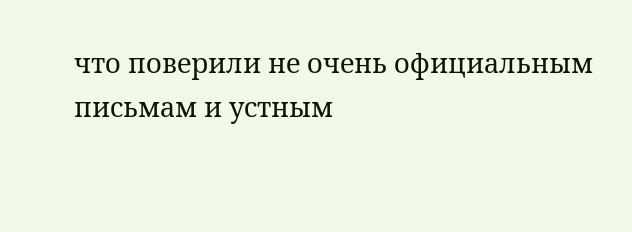что поверили не очень официальным письмам и устным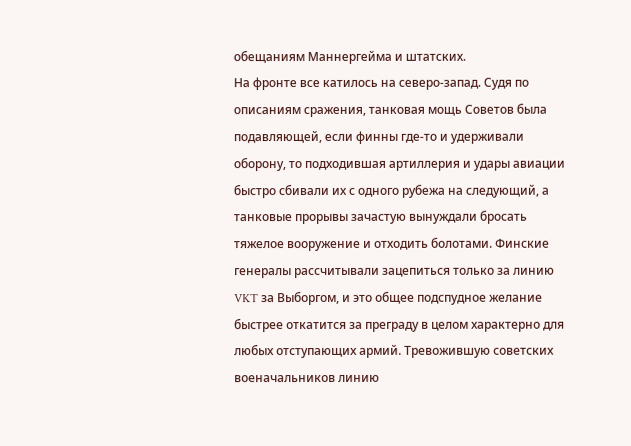обещаниям Маннергейма и штатских.
На фронте все катилось на северо-запад. Судя по описаниям сражения, танковая мощь Советов была подавляющей, если финны где-то и удерживали оборону, то подходившая артиллерия и удары авиации быстро сбивали их с одного рубежа на следующий, а танковые прорывы зачастую вынуждали бросать тяжелое вооружение и отходить болотами. Финские генералы рассчитывали зацепиться только за линию VKT за Выборгом, и это общее подспудное желание быстрее откатится за преграду в целом характерно для любых отступающих армий. Тревожившую советских военачальников линию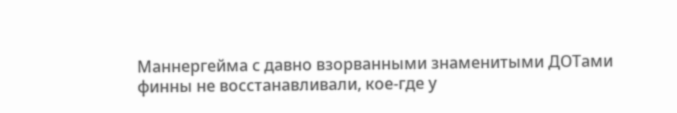Маннергейма с давно взорванными знаменитыми ДОТами финны не восстанавливали, кое-где у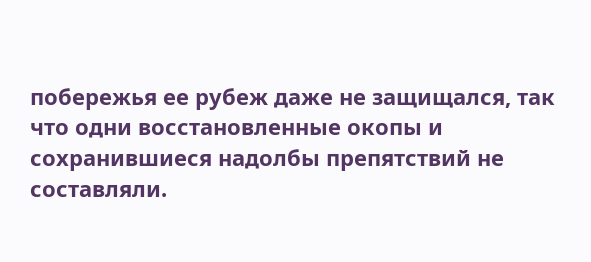побережья ее рубеж даже не защищался, так что одни восстановленные окопы и сохранившиеся надолбы препятствий не составляли.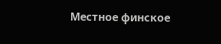Местное финское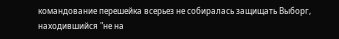командование перешейка всерьез не собиралась защищать Выборг, находившийся "не на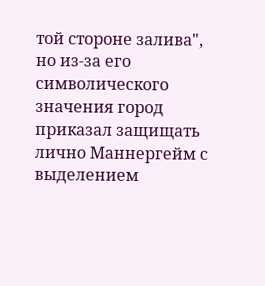той стороне залива", но из-за его символического значения город приказал защищать лично Маннергейм с выделением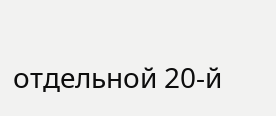отдельной 20-й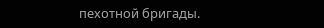пехотной бригады.